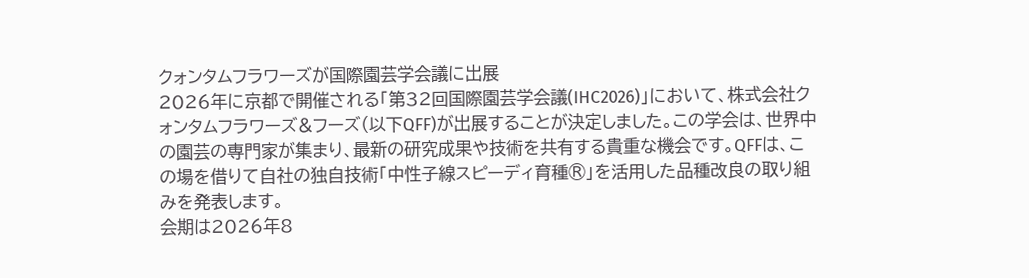クォンタムフラワーズが国際園芸学会議に出展
2026年に京都で開催される「第32回国際園芸学会議(IHC2026)」において、株式会社クォンタムフラワーズ&フーズ(以下QFF)が出展することが決定しました。この学会は、世界中の園芸の専門家が集まり、最新の研究成果や技術を共有する貴重な機会です。QFFは、この場を借りて自社の独自技術「中性子線スピーディ育種®」を活用した品種改良の取り組みを発表します。
会期は2026年8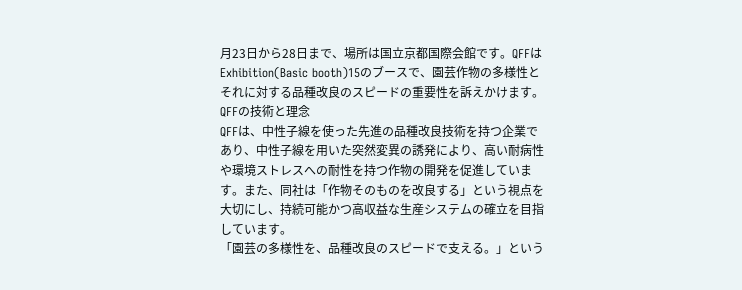月23日から28日まで、場所は国立京都国際会館です。QFFはExhibition(Basic booth)15のブースで、園芸作物の多様性とそれに対する品種改良のスピードの重要性を訴えかけます。
QFFの技術と理念
QFFは、中性子線を使った先進の品種改良技術を持つ企業であり、中性子線を用いた突然変異の誘発により、高い耐病性や環境ストレスへの耐性を持つ作物の開発を促進しています。また、同社は「作物そのものを改良する」という視点を大切にし、持続可能かつ高収益な生産システムの確立を目指しています。
「園芸の多様性を、品種改良のスピードで支える。」という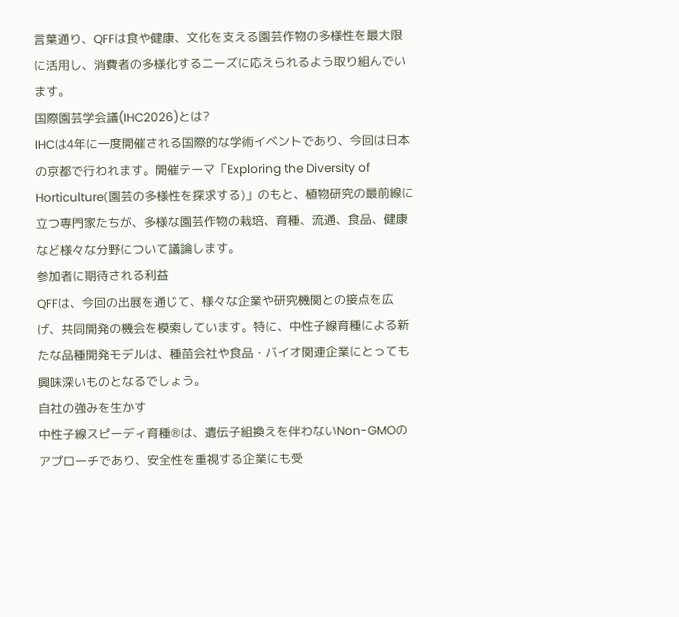言葉通り、QFFは食や健康、文化を支える園芸作物の多様性を最大限に活用し、消費者の多様化するニーズに応えられるよう取り組んでいます。
国際園芸学会議(IHC2026)とは?
IHCは4年に一度開催される国際的な学術イベントであり、今回は日本の京都で行われます。開催テーマ「Exploring the Diversity of Horticulture(園芸の多様性を探求する)」のもと、植物研究の最前線に立つ専門家たちが、多様な園芸作物の栽培、育種、流通、食品、健康など様々な分野について議論します。
参加者に期待される利益
QFFは、今回の出展を通じて、様々な企業や研究機関との接点を広げ、共同開発の機会を模索しています。特に、中性子線育種による新たな品種開発モデルは、種苗会社や食品・バイオ関連企業にとっても興味深いものとなるでしょう。
自社の強みを生かす
中性子線スピーディ育種®は、遺伝子組換えを伴わないNon-GMOのアプローチであり、安全性を重視する企業にも受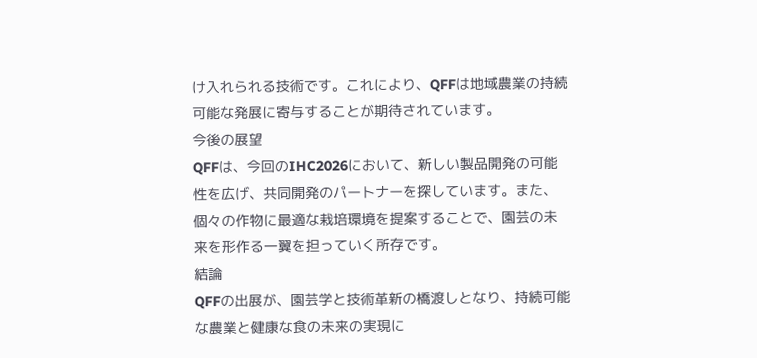け入れられる技術です。これにより、QFFは地域農業の持続可能な発展に寄与することが期待されています。
今後の展望
QFFは、今回のIHC2026において、新しい製品開発の可能性を広げ、共同開発のパートナーを探しています。また、個々の作物に最適な栽培環境を提案することで、園芸の未来を形作る一翼を担っていく所存です。
結論
QFFの出展が、園芸学と技術革新の橋渡しとなり、持続可能な農業と健康な食の未来の実現に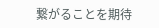繋がることを期待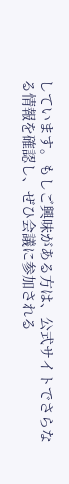しています。もしご興味がある方は、公式サイトでさらなる情報を確認し、ぜひ会議に参加される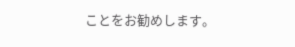ことをお勧めします。